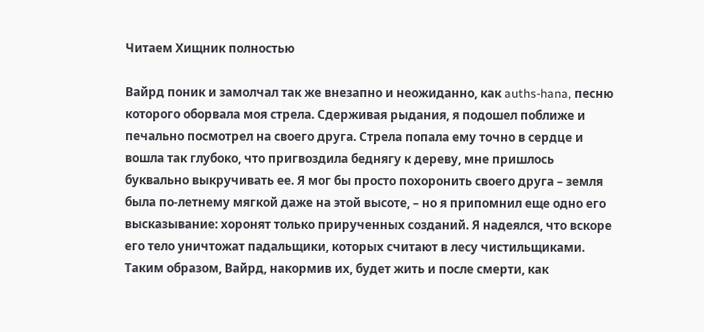Читаем Хищник полностью

Вайрд поник и замолчал так же внезапно и неожиданно, как auths-hana, песню которого оборвала моя стрела. Сдерживая рыдания, я подошел поближе и печально посмотрел на своего друга. Стрела попала ему точно в сердце и вошла так глубоко, что пригвоздила беднягу к дереву, мне пришлось буквально выкручивать ее. Я мог бы просто похоронить своего друга – земля была по-летнему мягкой даже на этой высоте, – но я припомнил еще одно его высказывание: хоронят только прирученных созданий. Я надеялся, что вскоре его тело уничтожат падальщики, которых считают в лесу чистильщиками. Таким образом, Вайрд, накормив их, будет жить и после смерти, как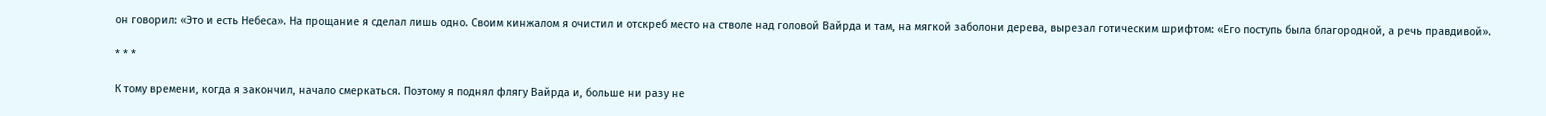он говорил: «Это и есть Небеса». На прощание я сделал лишь одно. Своим кинжалом я очистил и отскреб место на стволе над головой Вайрда и там, на мягкой заболони дерева, вырезал готическим шрифтом: «Его поступь была благородной, а речь правдивой».

* * *

К тому времени, когда я закончил, начало смеркаться. Поэтому я поднял флягу Вайрда и, больше ни разу не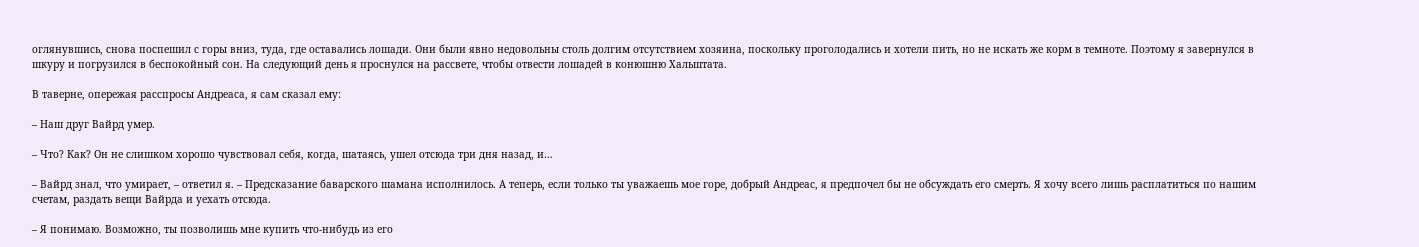оглянувшись, снова поспешил с горы вниз, туда, где оставались лошади. Они были явно недовольны столь долгим отсутствием хозяина, поскольку проголодались и хотели пить, но не искать же корм в темноте. Поэтому я завернулся в шкуру и погрузился в беспокойный сон. На следующий день я проснулся на рассвете, чтобы отвести лошадей в конюшню Хальштата.

В таверне, опережая расспросы Андреаса, я сам сказал ему:

– Наш друг Вайрд умер.

– Что? Как? Он не слишком хорошо чувствовал себя, когда, шатаясь, ушел отсюда три дня назад, и…

– Вайрд знал, что умирает, – ответил я. – Предсказание баварского шамана исполнилось. А теперь, если только ты уважаешь мое горе, добрый Андреас, я предпочел бы не обсуждать его смерть. Я хочу всего лишь расплатиться по нашим счетам, раздать вещи Вайрда и уехать отсюда.

– Я понимаю. Возможно, ты позволишь мне купить что-нибудь из его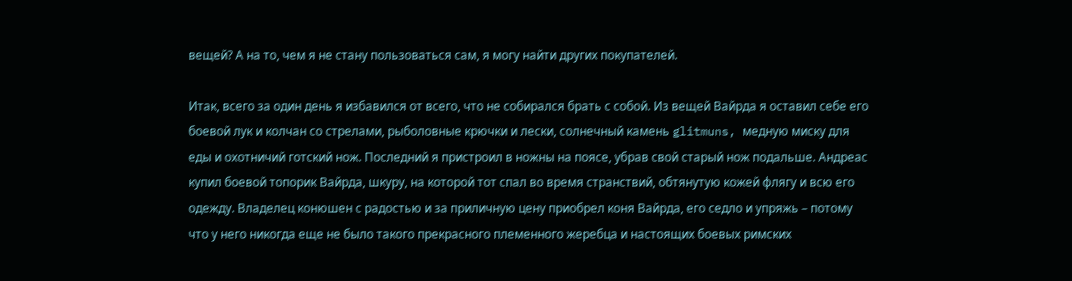вещей? А на то, чем я не стану пользоваться сам, я могу найти других покупателей.

Итак, всего за один день я избавился от всего, что не собирался брать с собой. Из вещей Вайрда я оставил себе его боевой лук и колчан со стрелами, рыболовные крючки и лески, солнечный камень glitmuns, медную миску для еды и охотничий готский нож. Последний я пристроил в ножны на поясе, убрав свой старый нож подальше. Андреас купил боевой топорик Вайрда, шкуру, на которой тот спал во время странствий, обтянутую кожей флягу и всю его одежду. Владелец конюшен с радостью и за приличную цену приобрел коня Вайрда, его седло и упряжь – потому что у него никогда еще не было такого прекрасного племенного жеребца и настоящих боевых римских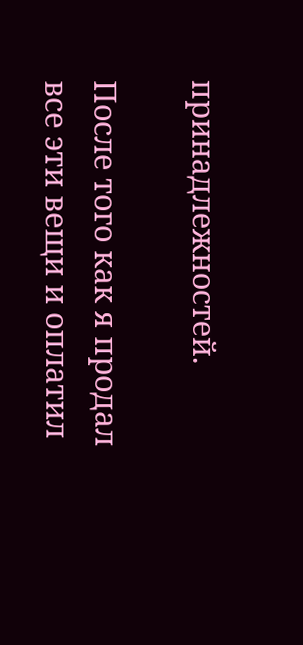принадлежностей.

После того как я продал все эти вещи и оплатил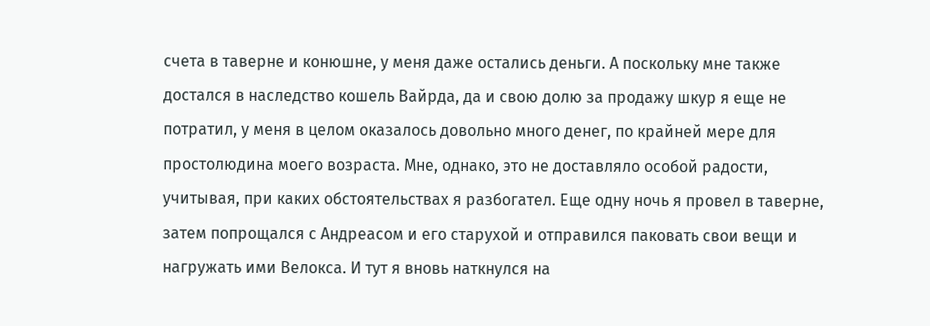счета в таверне и конюшне, у меня даже остались деньги. А поскольку мне также достался в наследство кошель Вайрда, да и свою долю за продажу шкур я еще не потратил, у меня в целом оказалось довольно много денег, по крайней мере для простолюдина моего возраста. Мне, однако, это не доставляло особой радости, учитывая, при каких обстоятельствах я разбогател. Еще одну ночь я провел в таверне, затем попрощался с Андреасом и его старухой и отправился паковать свои вещи и нагружать ими Велокса. И тут я вновь наткнулся на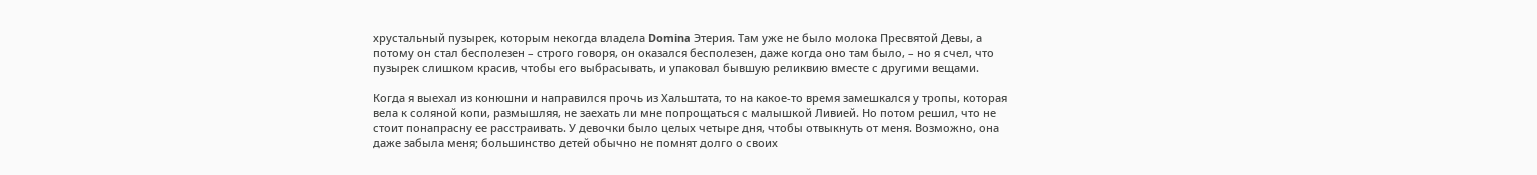хрустальный пузырек, которым некогда владела Domina Этерия. Там уже не было молока Пресвятой Девы, а потому он стал бесполезен – строго говоря, он оказался бесполезен, даже когда оно там было, – но я счел, что пузырек слишком красив, чтобы его выбрасывать, и упаковал бывшую реликвию вместе с другими вещами.

Когда я выехал из конюшни и направился прочь из Хальштата, то на какое-то время замешкался у тропы, которая вела к соляной копи, размышляя, не заехать ли мне попрощаться с малышкой Ливией. Но потом решил, что не стоит понапрасну ее расстраивать. У девочки было целых четыре дня, чтобы отвыкнуть от меня. Возможно, она даже забыла меня; большинство детей обычно не помнят долго о своих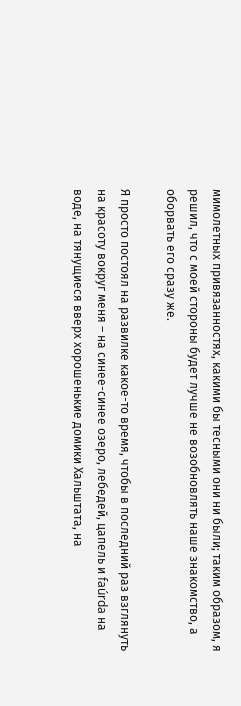мимолетных привязанностях, какими бы тесными они ни были; таким образом, я решил, что с моей стороны будет лучше не возобновлять наше знакомство, а оборвать его сразу же.

Я просто постоял на развилке какое-то время, чтобы в последний раз взглянуть на красоту вокруг меня – на синее-синее озеро, лебедей, цапель и faúrda на воде, на тянущиеся вверх хорошенькие домики Хальштата, на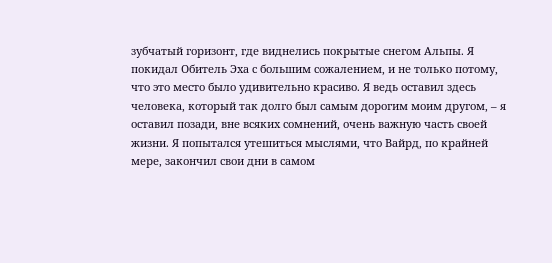зубчатый горизонт, где виднелись покрытые снегом Альпы. Я покидал Обитель Эха с большим сожалением, и не только потому, что это место было удивительно красиво. Я ведь оставил здесь человека, который так долго был самым дорогим моим другом, – я оставил позади, вне всяких сомнений, очень важную часть своей жизни. Я попытался утешиться мыслями, что Вайрд, по крайней мере, закончил свои дни в самом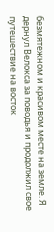безмятежном и красивом месте на земле. Я дернул Велокса за поводья и продолжил свое путешествие на восток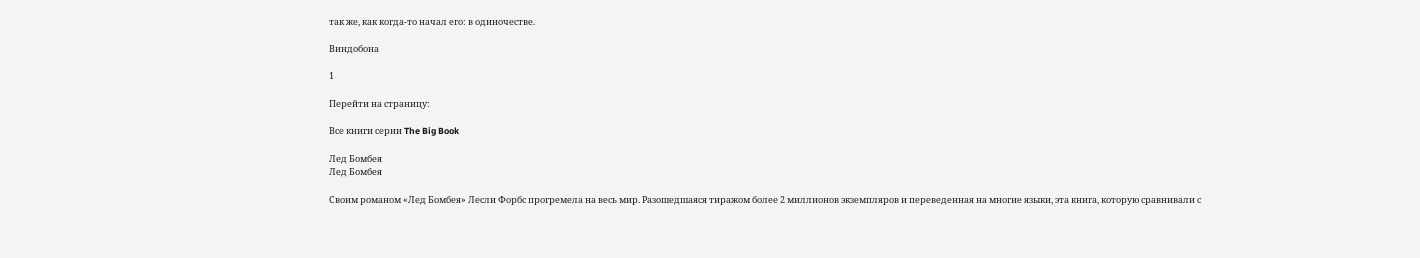так же, как когда-то начал его: в одиночестве.

Виндобона

1

Перейти на страницу:

Все книги серии The Big Book

Лед Бомбея
Лед Бомбея

Своим романом «Лед Бомбея» Лесли Форбс прогремела на весь мир. Разошедшаяся тиражом более 2 миллионов экземпляров и переведенная на многие языки, эта книга, которую сравнивали с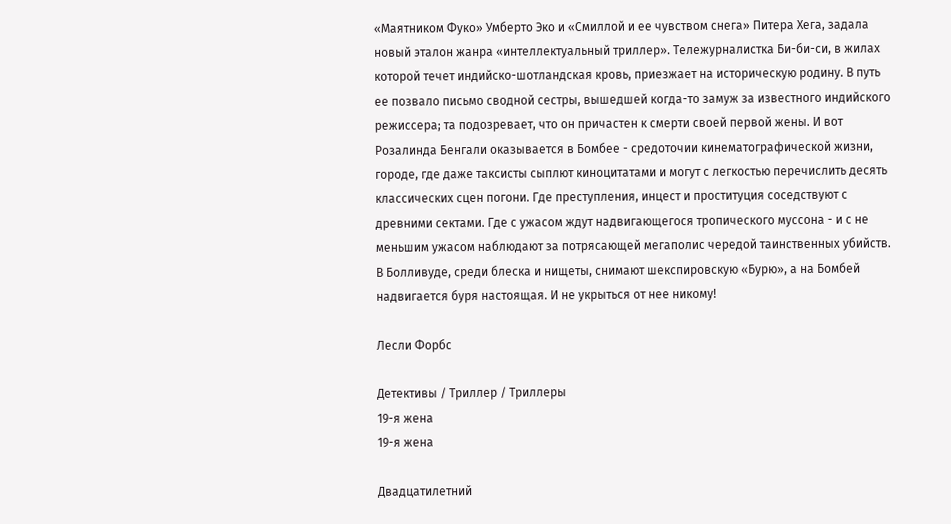«Маятником Фуко» Умберто Эко и «Смиллой и ее чувством снега» Питера Хега, задала новый эталон жанра «интеллектуальный триллер». Тележурналистка Би-би-си, в жилах которой течет индийско-шотландская кровь, приезжает на историческую родину. В путь ее позвало письмо сводной сестры, вышедшей когда-то замуж за известного индийского режиссера; та подозревает, что он причастен к смерти своей первой жены. И вот Розалинда Бенгали оказывается в Бомбее - средоточии кинематографической жизни, городе, где даже таксисты сыплют киноцитатами и могут с легкостью перечислить десять классических сцен погони. Где преступления, инцест и проституция соседствуют с древними сектами. Где с ужасом ждут надвигающегося тропического муссона - и с не меньшим ужасом наблюдают за потрясающей мегаполис чередой таинственных убийств. В Болливуде, среди блеска и нищеты, снимают шекспировскую «Бурю», а на Бомбей надвигается буря настоящая. И не укрыться от нее никому!

Лесли Форбс

Детективы / Триллер / Триллеры
19-я жена
19-я жена

Двадцатилетний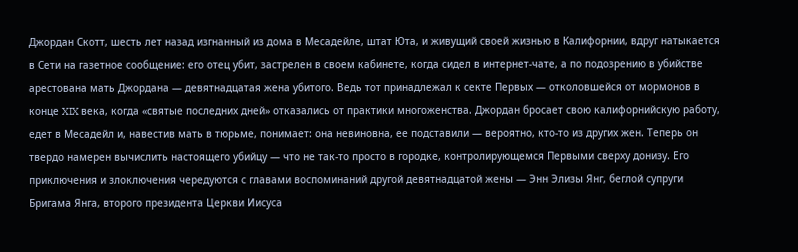Джордан Скотт, шесть лет назад изгнанный из дома в Месадейле, штат Юта, и живущий своей жизнью в Калифорнии, вдруг натыкается в Сети на газетное сообщение: его отец убит, застрелен в своем кабинете, когда сидел в интернет-чате, а по подозрению в убийстве арестована мать Джордана — девятнадцатая жена убитого. Ведь тот принадлежал к секте Первых — отколовшейся от мормонов в конце XIX века, когда «святые последних дней» отказались от практики многоженства. Джордан бросает свою калифорнийскую работу, едет в Месадейл и, навестив мать в тюрьме, понимает: она невиновна, ее подставили — вероятно, кто-то из других жен. Теперь он твердо намерен вычислить настоящего убийцу — что не так-то просто в городке, контролирующемся Первыми сверху донизу. Его приключения и злоключения чередуются с главами воспоминаний другой девятнадцатой жены — Энн Элизы Янг, беглой супруги Бригама Янга, второго президента Церкви Иисуса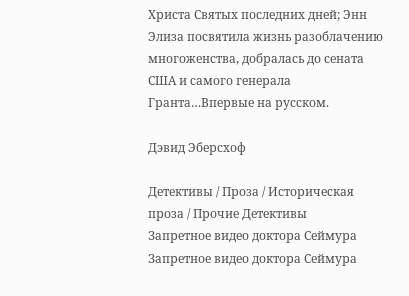Христа Святых последних дней; Энн Элиза посвятила жизнь разоблачению многоженства, добралась до сената США и самого генерала Гранта…Впервые на русском.

Дэвид Эберсхоф

Детективы / Проза / Историческая проза / Прочие Детективы
Запретное видео доктора Сеймура
Запретное видео доктора Сеймура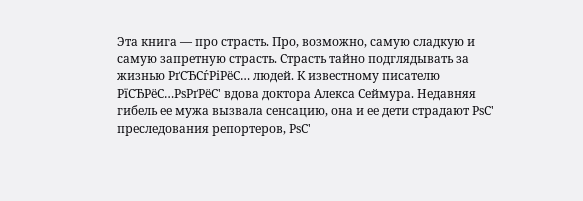Эта книга — про страсть. Про, возможно, самую сладкую и самую запретную страсть. Страсть тайно подглядывать за жизнью РґСЂСѓРіРёС… людей. К известному писателю РїСЂРёС…РѕРґРёС' вдова доктора Алекса Сеймура. Недавняя гибель ее мужа вызвала сенсацию, она и ее дети страдают РѕС' преследования репортеров, РѕС'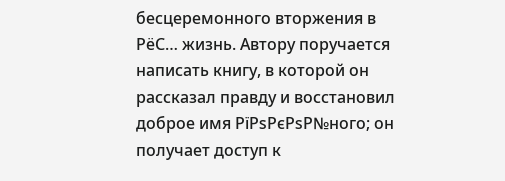бесцеремонного вторжения в РёС… жизнь. Автору поручается написать книгу, в которой он рассказал правду и восстановил доброе имя РїРѕРєРѕР№ного; он получает доступ к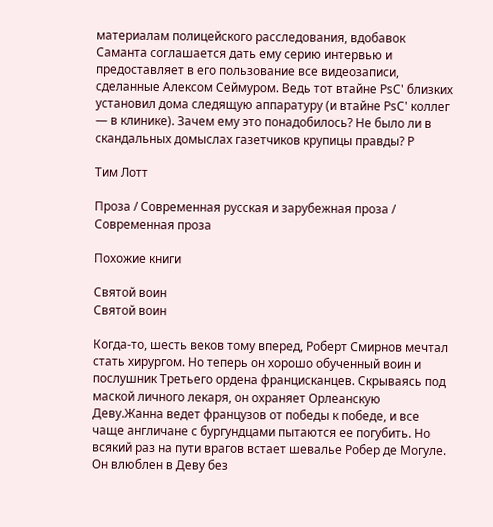материалам полицейского расследования, вдобавок Саманта соглашается дать ему серию интервью и предоставляет в его пользование все видеозаписи, сделанные Алексом Сеймуром. Ведь тот втайне РѕС' близких установил дома следящую аппаратуру (и втайне РѕС' коллег — в клинике). Зачем ему это понадобилось? Не было ли в скандальных домыслах газетчиков крупицы правды? Р

Тим Лотт

Проза / Современная русская и зарубежная проза / Современная проза

Похожие книги

Святой воин
Святой воин

Когда-то, шесть веков тому вперед, Роберт Смирнов мечтал стать хирургом. Но теперь он хорошо обученный воин и послушник Третьего ордена францисканцев. Скрываясь под маской личного лекаря, он охраняет Орлеанскую Деву.Жанна ведет французов от победы к победе, и все чаще англичане с бургундцами пытаются ее погубить. Но всякий раз на пути врагов встает шевалье Робер де Могуле. Он влюблен в Деву без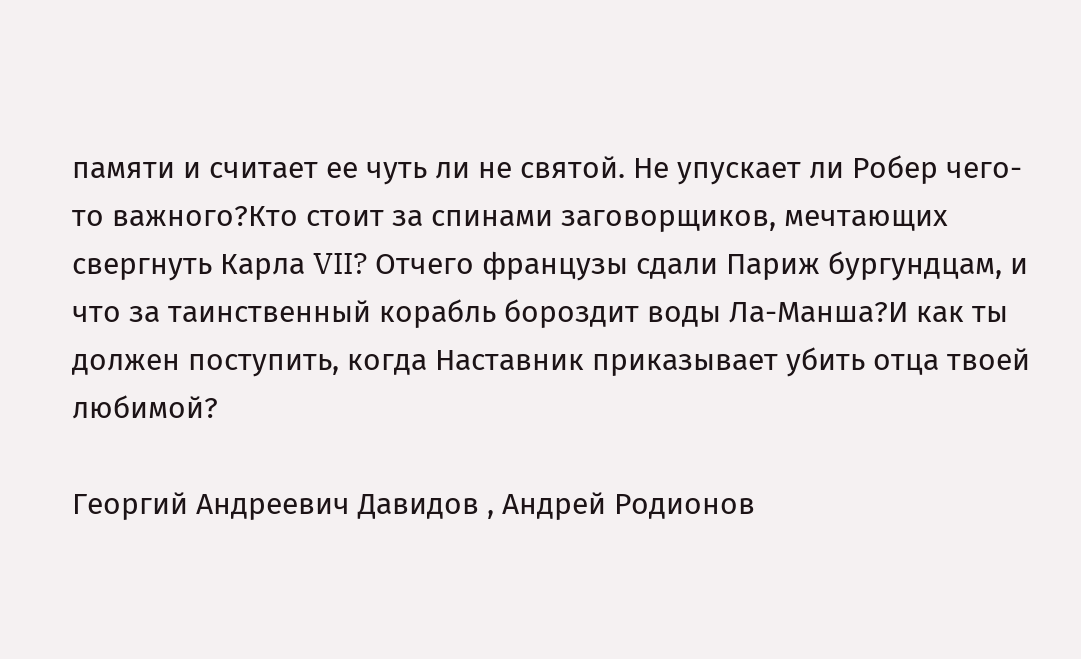памяти и считает ее чуть ли не святой. Не упускает ли Робер чего-то важного?Кто стоит за спинами заговорщиков, мечтающих свергнуть Карла VII? Отчего французы сдали Париж бургундцам, и что за таинственный корабль бороздит воды Ла-Манша?И как ты должен поступить, когда Наставник приказывает убить отца твоей любимой?

Георгий Андреевич Давидов , Андрей Родионов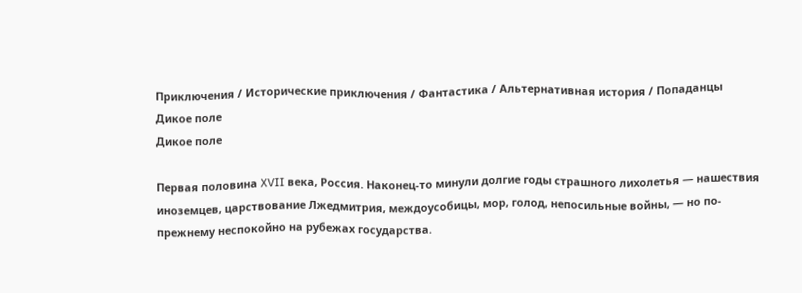Приключения / Исторические приключения / Фантастика / Альтернативная история / Попаданцы
Дикое поле
Дикое поле

Первая половина XVII века, Россия. Наконец-то минули долгие годы страшного лихолетья — нашествия иноземцев, царствование Лжедмитрия, междоусобицы, мор, голод, непосильные войны, — но по-прежнему неспокойно на рубежах государства.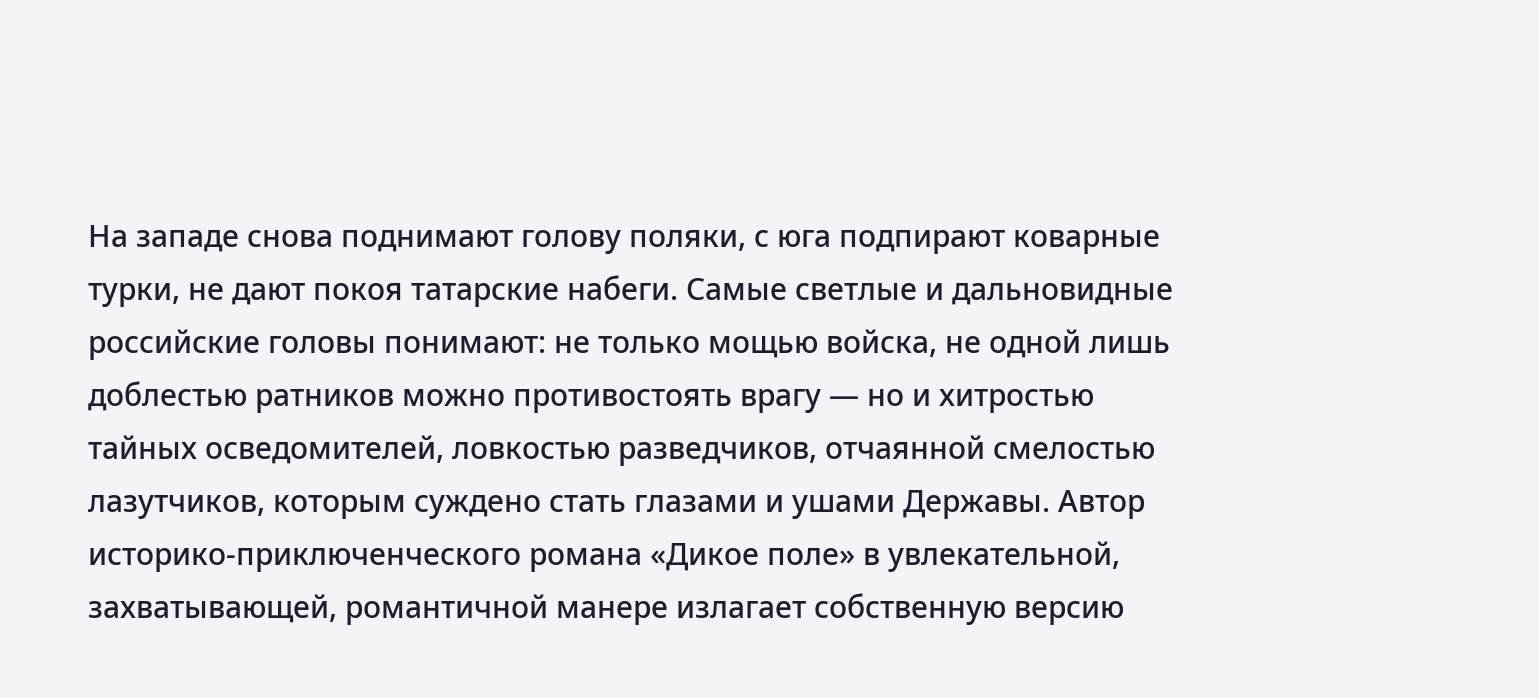На западе снова поднимают голову поляки, с юга подпирают коварные турки, не дают покоя татарские набеги. Самые светлые и дальновидные российские головы понимают: не только мощью войска, не одной лишь доблестью ратников можно противостоять врагу — но и хитростью тайных осведомителей, ловкостью разведчиков, отчаянной смелостью лазутчиков, которым суждено стать глазами и ушами Державы. Автор историко-приключенческого романа «Дикое поле» в увлекательной, захватывающей, романтичной манере излагает собственную версию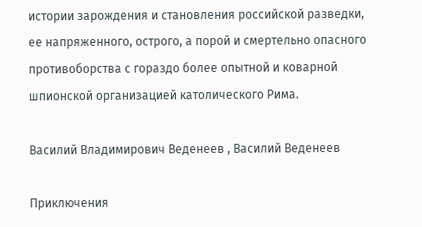истории зарождения и становления российской разведки, ее напряженного, острого, а порой и смертельно опасного противоборства с гораздо более опытной и коварной шпионской организацией католического Рима.

Василий Владимирович Веденеев , Василий Веденеев

Приключения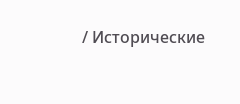/ Исторические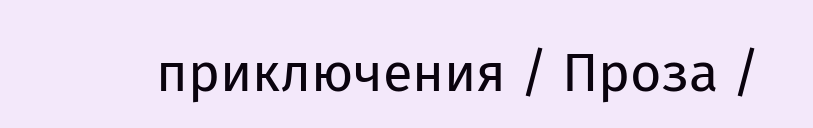приключения / Проза /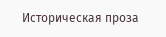Историческая проза